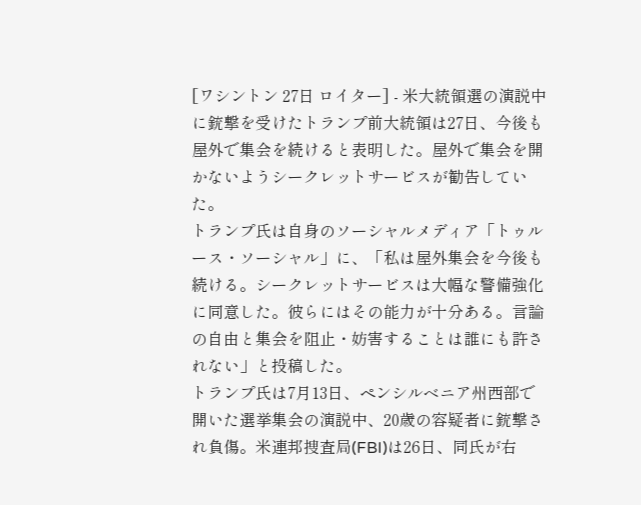[ワシントン 27日 ロイター] - 米大統領選の演説中に銃撃を受けたトランプ前大統領は27日、今後も屋外で集会を続けると表明した。屋外で集会を開かないようシークレットサービスが勧告していた。
トランプ氏は自身のソーシャルメディア「トゥルース・ソーシャル」に、「私は屋外集会を今後も続ける。シークレットサービスは大幅な警備強化に同意した。彼らにはその能力が十分ある。言論の自由と集会を阻止・妨害することは誰にも許されない」と投稿した。
トランプ氏は7月13日、ペンシルベニア州西部で開いた選挙集会の演説中、20歳の容疑者に銃撃され負傷。米連邦捜査局(FBI)は26日、同氏が右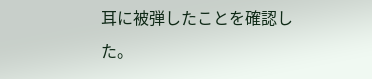耳に被弾したことを確認した。